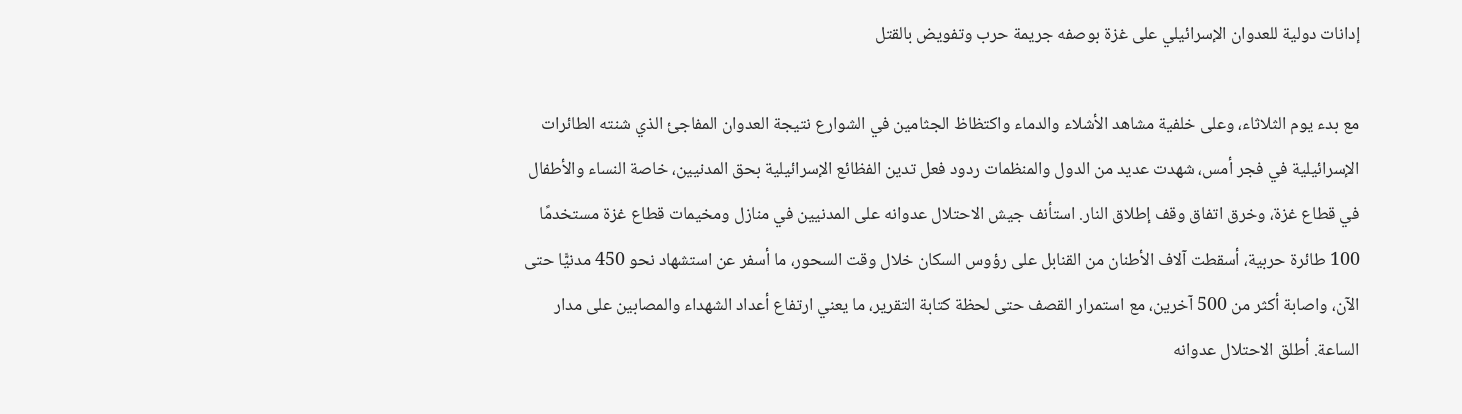إدانات دولية للعدوان الإسرائيلي على غزة بوصفه جريمة حرب وتفويض بالقتل

مع بدء يوم الثلاثاء، وعلى خلفية مشاهد الأشلاء والدماء واكتظاظ الجثامين في الشوارع نتيجة العدوان المفاجئ الذي شنته الطائرات الإسرائيلية في فجر أمس، شهدت عديد من الدول والمنظمات ردود فعل تدين الفظائع الإسرائيلية بحق المدنيين، خاصة النساء والأطفال في قطاع غزة، وخرق اتفاق وقف إطلاق النار. استأنف جيش الاحتلال عدوانه على المدنيين في منازل ومخيمات قطاع غزة مستخدمًا 100 طائرة حربية، أسقطت آلاف الأطنان من القنابل على رؤوس السكان خلال وقت السحور، ما أسفر عن استشهاد نحو 450 مدنيًّا حتى الآن، واصابة أكثر من 500 آخرين، مع استمرار القصف حتى لحظة كتابة التقرير، ما يعني ارتفاع أعداد الشهداء والمصابين على مدار الساعة. أطلق الاحتلال عدوانه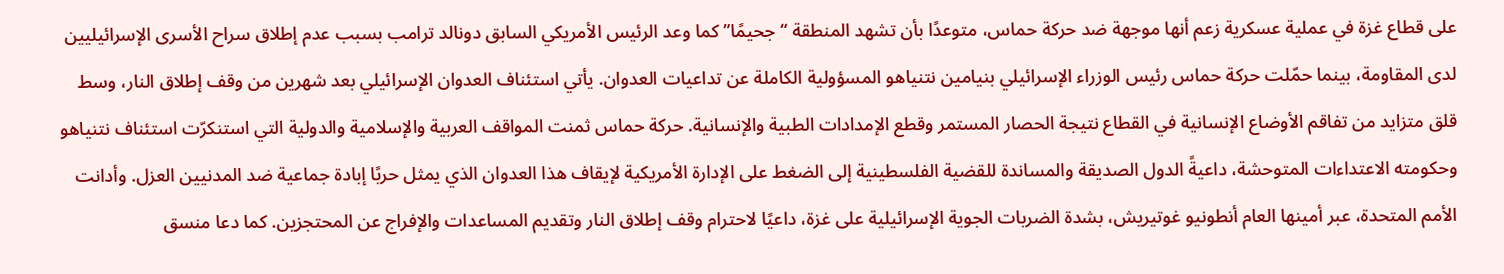على قطاع غزة في عملية عسكرية زعم أنها موجهة ضد حركة حماس، متوعدًا بأن تشهد المنطقة “جحيمًا” كما وعد الرئيس الأمريكي السابق دونالد ترامب بسبب عدم إطلاق سراح الأسرى الإسرائيليين لدى المقاومة، بينما حمّلت حركة حماس رئيس الوزراء الإسرائيلي بنيامين نتنياهو المسؤولية الكاملة عن تداعيات العدوان. يأتي استئناف العدوان الإسرائيلي بعد شهرين من وقف إطلاق النار، وسط قلق متزايد من تفاقم الأوضاع الإنسانية في القطاع نتيجة الحصار المستمر وقطع الإمدادات الطبية والإنسانية. حركة حماس ثمنت المواقف العربية والإسلامية والدولية التي استنكرّت استئناف نتنياهو وحكومته الاعتداءات المتوحشة، داعيةً الدول الصديقة والمساندة للقضية الفلسطينية إلى الضغط على الإدارة الأمريكية لإيقاف هذا العدوان الذي يمثل حربًا إبادة جماعية ضد المدنيين العزل. وأدانت الأمم المتحدة، عبر أمينها العام أنطونيو غوتيريش، بشدة الضربات الجوية الإسرائيلية على غزة، داعيًا لاحترام وقف إطلاق النار وتقديم المساعدات والإفراج عن المحتجزين. كما دعا منسق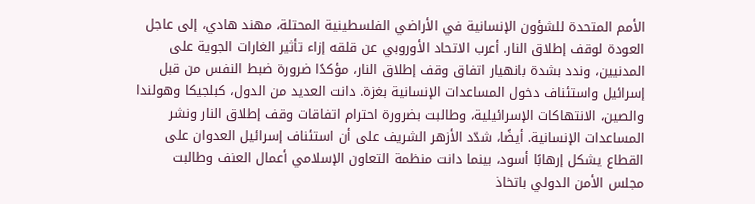الأمم المتحدة للشؤون الإنسانية في الأراضي الفلسطينية المحتلة، مهند هادي، إلى عاجل العودة لوقف إطلاق النار. أعرب الاتحاد الأوروبي عن قلقه إزاء تأثير الغارات الجوية على المدنيين، وندد بشدة بانهيار اتفاق وقف إطلاق النار، مؤكدًا ضرورة ضبط النفس من قبل إسرائيل واستئناف دخول المساعدات الإنسانية بغزة. دانت العديد من الدول، كبلجيكا وهولندا والصين، الانتهاكات الإسرائيلية، وطالبت بضرورة احترام اتفاقات وقف إطلاق النار ونشر المساعدات الإنسانية. أيضًا، شدّد الأزهر الشريف على أن استئناف إسرائيل العدوان على القطاع يشكل إرهابًا أسود، بينما دانت منظمة التعاون الإسلامي أعمال العنف وطالبت مجلس الأمن الدولي باتخاذ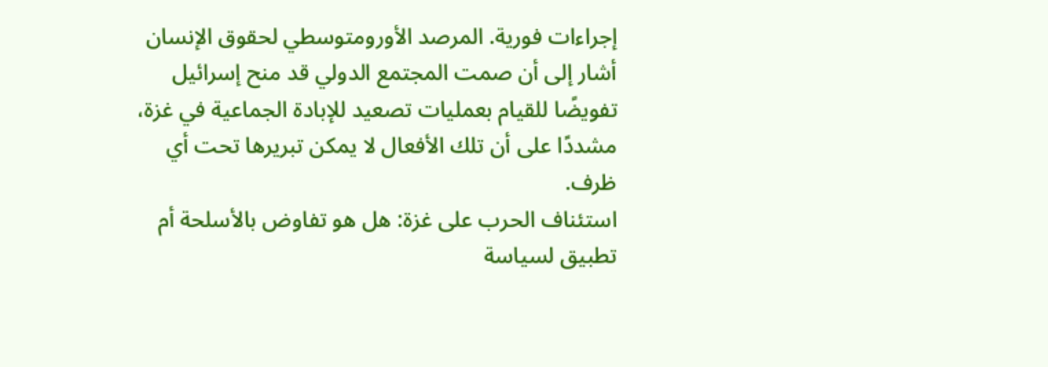إجراءات فورية. المرصد الأورومتوسطي لحقوق الإنسان أشار إلى أن صمت المجتمع الدولي قد منح إسرائيل تفويضًا للقيام بعمليات تصعيد للإبادة الجماعية في غزة، مشددًا على أن تلك الأفعال لا يمكن تبريرها تحت أي ظرف.
استئناف الحرب على غزة: هل هو تفاوض بالأسلحة أم تطبيق لسياسة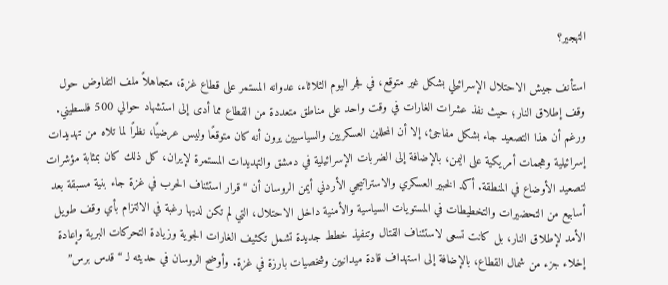التهجير؟

استأنف جيش الاحتلال الإسرائيلي بشكل غير متوقع، في فجر اليوم الثلاثاء، عدوانه المستمر على قطاع غزة، متجاهلاً ملف التفاوض حول وقف إطلاق النار؛ حيث نفذ عشرات الغارات في وقت واحد على مناطق متعددة من القطاع مما أدى إلى استشهاد حوالي 500 فلسطيني. ورغم أن هذا التصعيد جاء بشكل مفاجئ، إلا أن المحللين العسكريين والسياسيين يرون أنه كان متوقعًا وليس عرضيًا، نظرًا لما تلاه من تهديدات إسرائيلية وهجمات أمريكية على اليمن، بالإضافة إلى الضربات الإسرائيلية في دمشق والتهديدات المستمرة لإيران، كل ذلك كان بمثابة مؤشرات لتصعيد الأوضاع في المنطقة. أكد الخبير العسكري والاستراتيجي الأردني أيمن الروسان أن “قرار استئناف الحرب في غزة جاء بنية مسبقة بعد أسابيع من التحضيرات والتخطيطات في المستويات السياسية والأمنية داخل الاحتلال، التي لم تكن لديها رغبة في الالتزام بأي وقف طويل الأمد لإطلاق النار، بل كانت تسعى لاستئناف القتال وتنفيذ خطط جديدة تشمل تكثيف الغارات الجوية وزيادة التحركات البرية وإعادة إخلاء جزء من شمال القطاع، بالإضافة إلى استهداف قادة ميدانيين وشخصيات بارزة في غزة. وأوضح الروسان في حديثه لـ “قدس برس”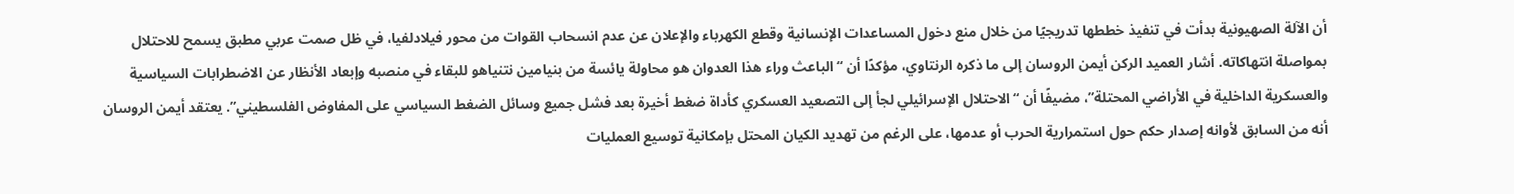أن الآلة الصهيونية بدأت في تنفيذ خططها تدريجيًا من خلال منع دخول المساعدات الإنسانية وقطع الكهرباء والإعلان عن عدم انسحاب القوات من محور فيلادلفيا، في ظل صمت عربي مطبق يسمح للاحتلال بمواصلة انتهاكاته. أشار العميد الركن أيمن الروسان إلى ما ذكره الرنتاوي، مؤكدًا أن “الباعث وراء هذا العدوان هو محاولة يائسة من بنيامين نتنياهو للبقاء في منصبه وإبعاد الأنظار عن الاضطرابات السياسية والعسكرية الداخلية في الأراضي المحتلة”، مضيفًا أن “الاحتلال الإسرائيلي لجأ إلى التصعيد العسكري كأداة ضغط أخيرة بعد فشل جميع وسائل الضغط السياسي على المفاوض الفلسطيني”. يعتقد أيمن الروسان أنه من السابق لأوانه إصدار حكم حول استمرارية الحرب أو عدمها، على الرغم من تهديد الكيان المحتل بإمكانية توسيع العمليات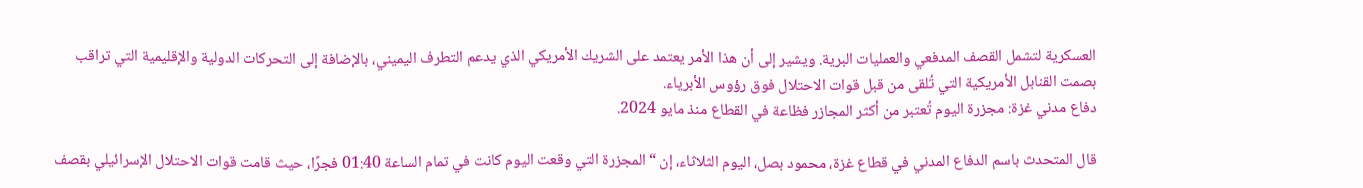العسكرية لتشمل القصف المدفعي والعمليات البرية. ويشير إلى أن هذا الأمر يعتمد على الشريك الأمريكي الذي يدعم التطرف اليميني، بالإضافة إلى التحركات الدولية والإقليمية التي تراقب بصمت القنابل الأمريكية التي تُلقى من قبل قوات الاحتلال فوق رؤوس الأبرياء.
دفاع مدني غزة: مجزرة اليوم تُعتبر من أكثر المجازر فظاعة في القطاع منذ مايو 2024.

قال المتحدث باسم الدفاع المدني في قطاع غزة، محمود بصل، اليوم الثلاثاء، إن “المجزرة التي وقعت اليوم كانت في تمام الساعة 01:40 فجرًا، حيث قامت قوات الاحتلال الإسرائيلي بقصف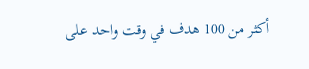أكثر من 100 هدف في وقت واحد على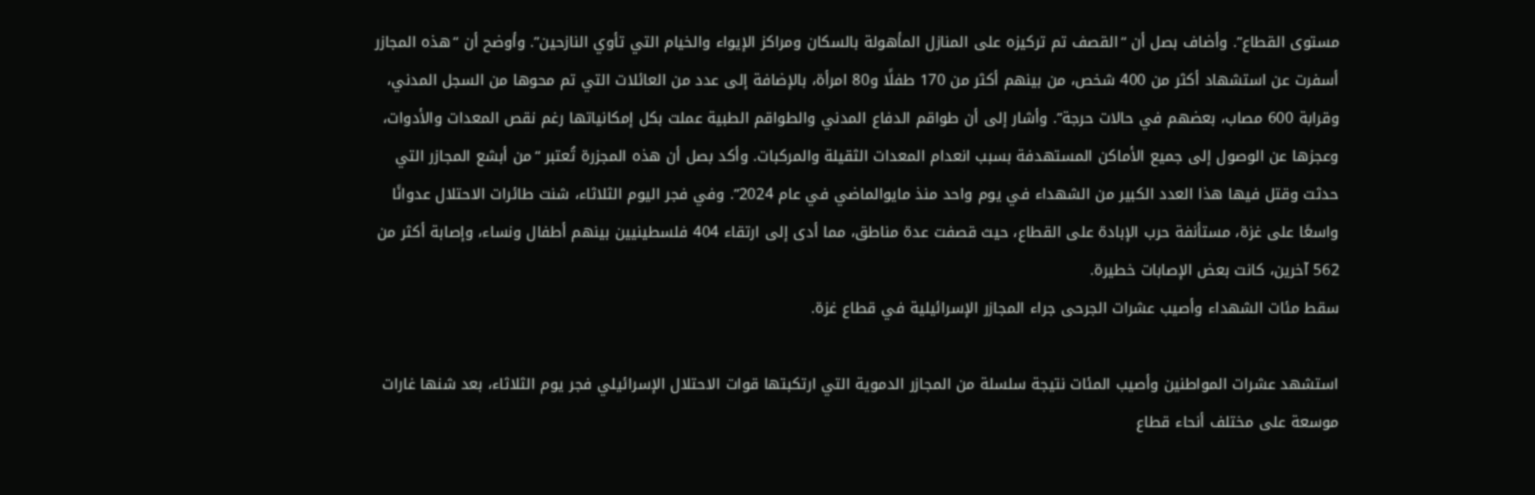مستوى القطاع”. وأضاف بصل أن “القصف تم تركيزه على المنازل المأهولة بالسكان ومراكز الإيواء والخيام التي تأوي النازحين”. وأوضح أن “هذه المجازر أسفرت عن استشهاد أكثر من 400 شخص، من بينهم أكثر من 170 طفلًا و80 امرأة، بالإضافة إلى عدد من العائلات التي تم محوها من السجل المدني، وقرابة 600 مصاب، بعضهم في حالات حرجة”. وأشار إلى أن طواقم الدفاع المدني والطواقم الطبية عملت بكل إمكانياتها رغم نقص المعدات والأدوات، وعجزها عن الوصول إلى جميع الأماكن المستهدفة بسبب انعدام المعدات الثقيلة والمركبات. وأكد بصل أن هذه المجزرة تُعتبر “من أبشع المجازر التي حدثت وقتل فيها هذا العدد الكبير من الشهداء في يوم واحد منذ مايوالماضي في عام 2024”. وفي فجر اليوم الثلاثاء، شنت طائرات الاحتلال عدوانًا واسعًا على غزة، مستأنفة حرب الإبادة على القطاع، حيث قصفت عدة مناطق، مما أدى إلى ارتقاء 404 فلسطينيين بينهم أطفال ونساء، وإصابة أكثر من 562 آخرين، كانت بعض الإصابات خطيرة.
سقط مئات الشهداء وأصيب عشرات الجرحى جراء المجازر الإسرائيلية في قطاع غزة.

استشهد عشرات المواطنين وأصيب المئات نتيجة سلسلة من المجازر الدموية التي ارتكبتها قوات الاحتلال الإسرائيلي فجر يوم الثلاثاء، بعد شنها غارات موسعة على مختلف أنحاء قطاع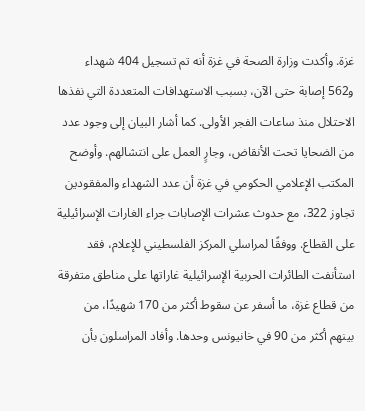غزة. وأكدت وزارة الصحة في غزة أنه تم تسجيل 404 شهداء و562 إصابة حتى الآن، بسبب الاستهدافات المتعددة التي نفذها الاحتلال منذ ساعات الفجر الأولى. كما أشار البيان إلى وجود عدد من الضحايا تحت الأنقاض، وجارٍ العمل على انتشالهم. وأوضح المكتب الإعلامي الحكومي في غزة أن عدد الشهداء والمفقودين تجاوز 322، مع حدوث عشرات الإصابات جراء الغارات الإسرائيلية على القطاع. ووفقًا لمراسلي المركز الفلسطيني للإعلام، فقد استأنفت الطائرات الحربية الإسرائيلية غاراتها على مناطق متفرقة من قطاع غزة، ما أسفر عن سقوط أكثر من 170 شهيدًا، من بينهم أكثر من 90 في خانيونس وحدها. وأفاد المراسلون بأن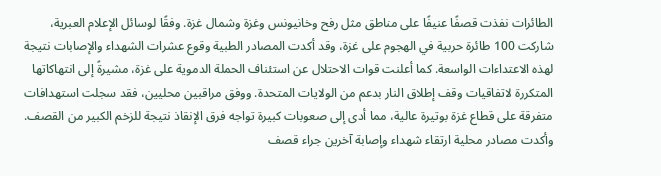الطائرات نفذت قصفًا عنيفًا على مناطق مثل رفح وخانيونس وغزة وشمال غزة. وفقًا لوسائل الإعلام العبرية، شاركت 100 طائرة حربية في الهجوم على غزة، وقد أكدت المصادر الطبية وقوع عشرات الشهداء والإصابات نتيجة لهذه الاعتداءات الواسعة. كما أعلنت قوات الاحتلال عن استئناف الحملة الدموية على غزة، مشيرةً إلى انتهاكاتها المتكررة لاتفاقيات وقف إطلاق النار بدعم من الولايات المتحدة. ووفق مراقبين محليين، فقد سجلت استهدافات متفرقة على قطاع غزة بوتيرة عالية، مما أدى إلى صعوبات كبيرة تواجه فرق الإنقاذ نتيجة للزخم الكبير من القصف. وأكدت مصادر محلية ارتقاء شهداء وإصابة آخرين جراء قصف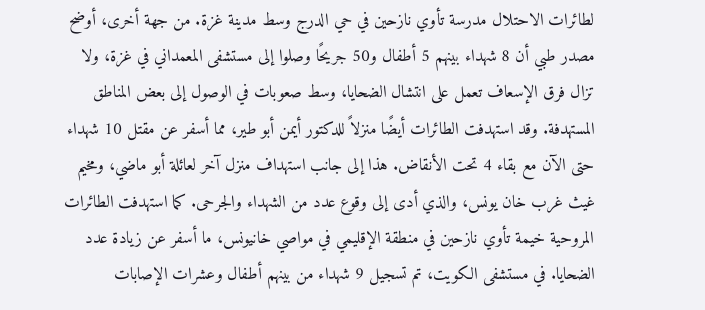لطائرات الاحتلال مدرسة تأوي نازحين في حي الدرج وسط مدينة غزة. من جهة أخرى، أوضح مصدر طبي أن 8 شهداء بينهم 5 أطفال و50 جريحًا وصلوا إلى مستشفى المعمداني في غزة، ولا تزال فرق الإسعاف تعمل على انتشال الضحايا، وسط صعوبات في الوصول إلى بعض المناطق المستهدفة. وقد استهدفت الطائرات أيضًا منزلاً للدكتور أيمن أبو طير، مما أسفر عن مقتل 10 شهداء حتى الآن مع بقاء 4 تحت الأنقاض. هذا إلى جانب استهداف منزل آخر لعائلة أبو ماضي، ومخيم غيث غرب خان يونس، والذي أدى إلى وقوع عدد من الشهداء والجرحى. كما استهدفت الطائرات المروحية خيمة تأوي نازحين في منطقة الإقليمي في مواصي خانيونس، ما أسفر عن زيادة عدد الضحايا. في مستشفى الكويت، تم تسجيل 9 شهداء من بينهم أطفال وعشرات الإصابات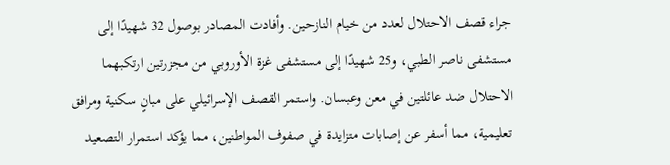جراء قصف الاحتلال لعدد من خيام النازحين. وأفادت المصادر بوصول 32 شهيدًا إلى مستشفى ناصر الطبي، و25 شهيدًا إلى مستشفى غزة الأوروبي من مجزرتين ارتكبهما الاحتلال ضد عائلتين في معن وعبسان. واستمر القصف الإسرائيلي على مبانٍ سكنية ومرافق تعليمية، مما أسفر عن إصابات متزايدة في صفوف المواطنين، مما يؤكد استمرار التصعيد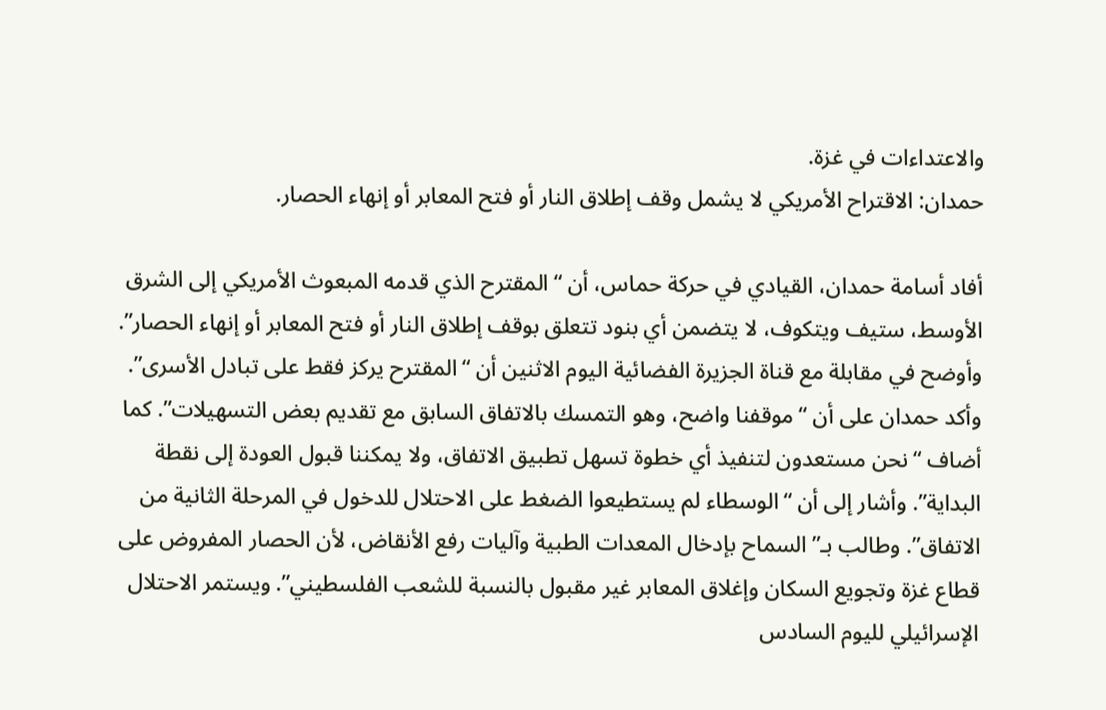والاعتداءات في غزة.
حمدان: الاقتراح الأمريكي لا يشمل وقف إطلاق النار أو فتح المعابر أو إنهاء الحصار.

أفاد أسامة حمدان، القيادي في حركة حماس، أن “المقترح الذي قدمه المبعوث الأمريكي إلى الشرق الأوسط، ستيف ويتكوف، لا يتضمن أي بنود تتعلق بوقف إطلاق النار أو فتح المعابر أو إنهاء الحصار”. وأوضح في مقابلة مع قناة الجزيرة الفضائية اليوم الاثنين أن “المقترح يركز فقط على تبادل الأسرى”. وأكد حمدان على أن “موقفنا واضح، وهو التمسك بالاتفاق السابق مع تقديم بعض التسهيلات”. كما أضاف “نحن مستعدون لتنفيذ أي خطوة تسهل تطبيق الاتفاق، ولا يمكننا قبول العودة إلى نقطة البداية”. وأشار إلى أن “الوسطاء لم يستطيعوا الضغط على الاحتلال للدخول في المرحلة الثانية من الاتفاق”. وطالب بـ”السماح بإدخال المعدات الطبية وآليات رفع الأنقاض، لأن الحصار المفروض على قطاع غزة وتجويع السكان وإغلاق المعابر غير مقبول بالنسبة للشعب الفلسطيني”. ويستمر الاحتلال الإسرائيلي لليوم السادس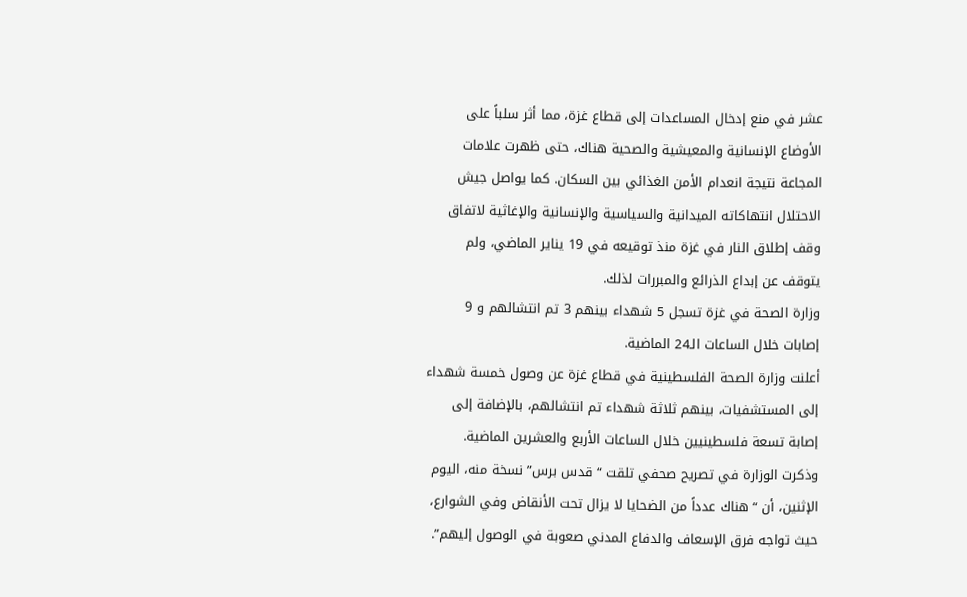عشر في منع إدخال المساعدات إلى قطاع غزة، مما أثر سلباً على الأوضاع الإنسانية والمعيشية والصحية هناك، حتى ظهرت علامات المجاعة نتيجة انعدام الأمن الغذائي بين السكان. كما يواصل جيش الاحتلال انتهاكاته الميدانية والسياسية والإنسانية والإغاثية لاتفاق وقف إطلاق النار في غزة منذ توقيعه في 19 يناير الماضي، ولم يتوقف عن إبداع الذرائع والمبررات لذلك.
وزارة الصحة في غزة تسجل 5 شهداء بينهم 3 تم انتشالهم و 9 إصابات خلال الساعات الـ24 الماضية.
أعلنت وزارة الصحة الفلسطينية في قطاع غزة عن وصول خمسة شهداء إلى المستشفيات، بينهم ثلاثة شهداء تم انتشالهم، بالإضافة إلى إصابة تسعة فلسطينيين خلال الساعات الأربع والعشرين الماضية. وذكرت الوزارة في تصريح صحفي تلقت “قدس برس” نسخة منه، اليوم الإثنين، أن “هناك عدداً من الضحايا لا يزال تحت الأنقاض وفي الشوارع، حيث تواجه فرق الإسعاف والدفاع المدني صعوبة في الوصول إليهم”.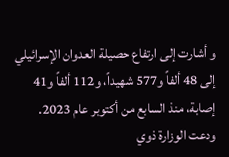و أشارت إلى ارتفاع حصيلة العدوان الإسرائيلي إلى 48 ألفاً و577 شهيداً، و112 ألفاً و41 إصابة، منذ السابع من أكتوبر عام 2023. ودعت الوزارة ذوي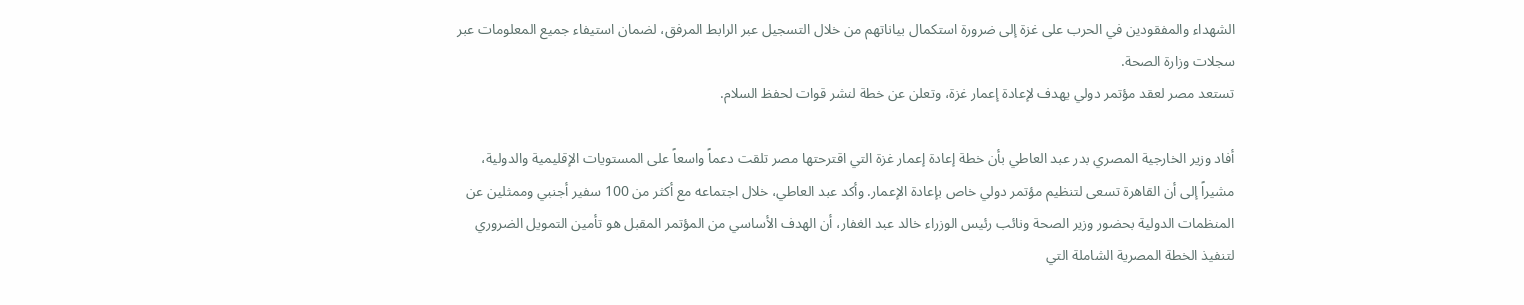الشهداء والمفقودين في الحرب على غزة إلى ضرورة استكمال بياناتهم من خلال التسجيل عبر الرابط المرفق، لضمان استيفاء جميع المعلومات عبر سجلات وزارة الصحة.
تستعد مصر لعقد مؤتمر دولي يهدف لإعادة إعمار غزة، وتعلن عن خطة لنشر قوات لحفظ السلام.

أفاد وزير الخارجية المصري بدر عبد العاطي بأن خطة إعادة إعمار غزة التي اقترحتها مصر تلقت دعماً واسعاً على المستويات الإقليمية والدولية، مشيراً إلى أن القاهرة تسعى لتنظيم مؤتمر دولي خاص بإعادة الإعمار. وأكد عبد العاطي، خلال اجتماعه مع أكثر من 100 سفير أجنبي وممثلين عن المنظمات الدولية بحضور وزير الصحة ونائب رئيس الوزراء خالد عبد الغفار، أن الهدف الأساسي من المؤتمر المقبل هو تأمين التمويل الضروري لتنفيذ الخطة المصرية الشاملة التي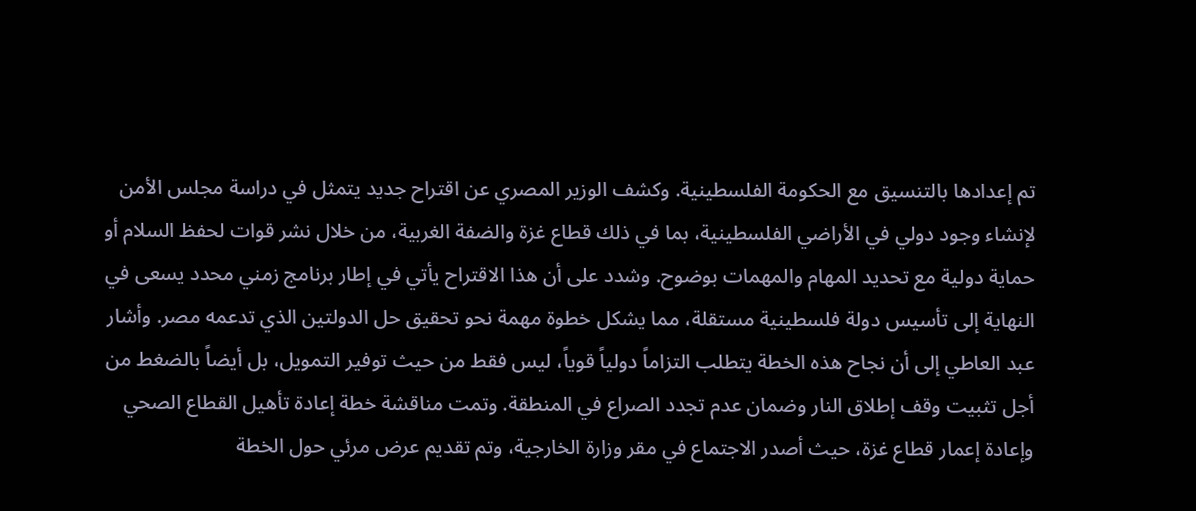تم إعدادها بالتنسيق مع الحكومة الفلسطينية. وكشف الوزير المصري عن اقتراح جديد يتمثل في دراسة مجلس الأمن لإنشاء وجود دولي في الأراضي الفلسطينية، بما في ذلك قطاع غزة والضفة الغربية، من خلال نشر قوات لحفظ السلام أو حماية دولية مع تحديد المهام والمهمات بوضوح. وشدد على أن هذا الاقتراح يأتي في إطار برنامج زمني محدد يسعى في النهاية إلى تأسيس دولة فلسطينية مستقلة، مما يشكل خطوة مهمة نحو تحقيق حل الدولتين الذي تدعمه مصر. وأشار عبد العاطي إلى أن نجاح هذه الخطة يتطلب التزاماً دولياً قوياً، ليس فقط من حيث توفير التمويل، بل أيضاً بالضغط من أجل تثبيت وقف إطلاق النار وضمان عدم تجدد الصراع في المنطقة. وتمت مناقشة خطة إعادة تأهيل القطاع الصحي وإعادة إعمار قطاع غزة، حيث أصدر الاجتماع في مقر وزارة الخارجية، وتم تقديم عرض مرئي حول الخطة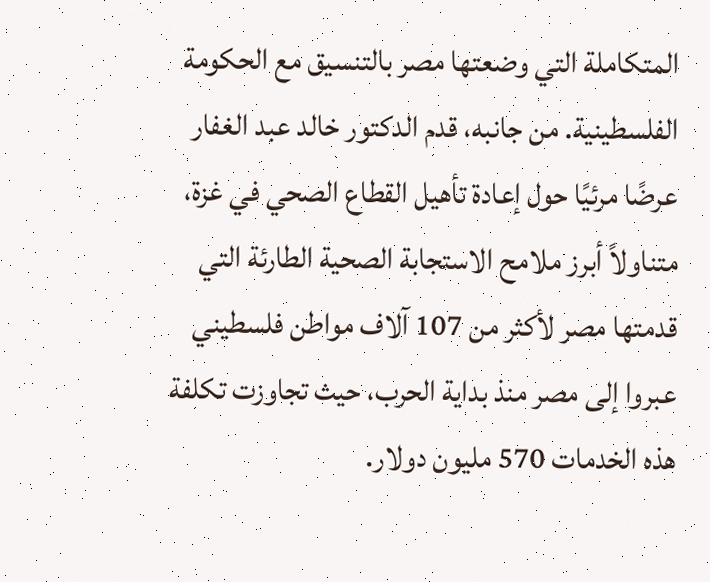المتكاملة التي وضعتها مصر بالتنسيق مع الحكومة الفلسطينية. من جانبه، قدم الدكتور خالد عبد الغفار عرضًا مرئيًا حول إعادة تأهيل القطاع الصحي في غزة، متناولاً أبرز ملامح الاستجابة الصحية الطارئة التي قدمتها مصر لأكثر من 107 آلاف مواطن فلسطيني عبروا إلى مصر منذ بداية الحرب، حيث تجاوزت تكلفة هذه الخدمات 570 مليون دولار.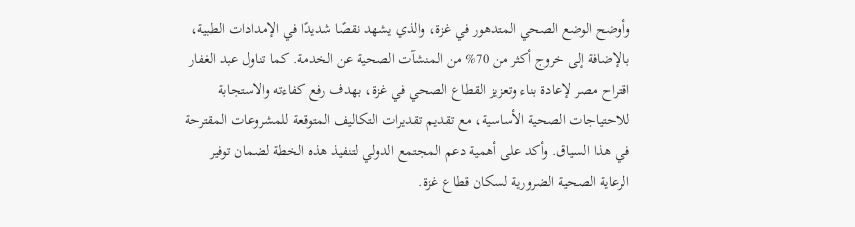وأوضح الوضع الصحي المتدهور في غزة، والذي يشهد نقصًا شديدًا في الإمدادات الطبية، بالإضافة إلى خروج أكثر من 70% من المنشآت الصحية عن الخدمة. كما تناول عبد الغفار اقتراح مصر لإعادة بناء وتعزيز القطاع الصحي في غزة، بهدف رفع كفاءته والاستجابة للاحتياجات الصحية الأساسية، مع تقديم تقديرات التكاليف المتوقعة للمشروعات المقترحة في هذا السياق. وأكد على أهمية دعم المجتمع الدولي لتنفيذ هذه الخطة لضمان توفير الرعاية الصحية الضرورية لسكان قطاع غزة.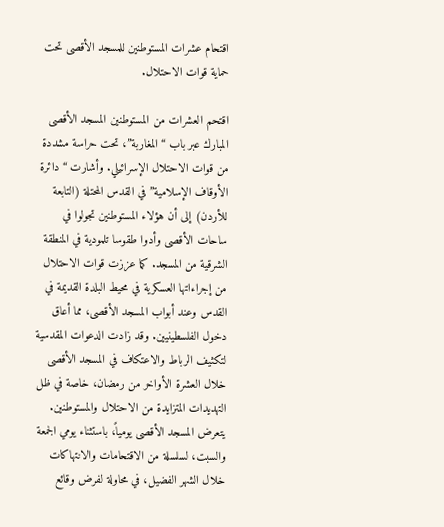اقتحام عشرات المستوطنين للمسجد الأقصى تحت حماية قوات الاحتلال.

اقتحم العشرات من المستوطنين المسجد الأقصى المبارك عبر باب “المغاربة”، تحت حراسة مشددة من قوات الاحتلال الإسرائيلي. وأشارت “دائرة الأوقاف الإسلامية” في القدس المحتلة (التابعة للأردن) إلى أن هؤلاء المستوطنين تجولوا في ساحات الأقصى وأدوا طقوسا تلمودية في المنطقة الشرقية من المسجد. كما عززت قوات الاحتلال من إجراءاتها العسكرية في محيط البلدة القديمة في القدس وعند أبواب المسجد الأقصى، مما أعاق دخول الفلسطينيين. وقد زادت الدعوات المقدسية لتكثيف الرباط والاعتكاف في المسجد الأقصى خلال العشرة الأواخر من رمضان، خاصة في ظل التهديدات المتزايدة من الاحتلال والمستوطنين. يتعرض المسجد الأقصى يومياً، باستثناء يومي الجمعة والسبت، لسلسلة من الاقتحامات والانتهاكات خلال الشهر الفضيل، في محاولة لفرض وقائع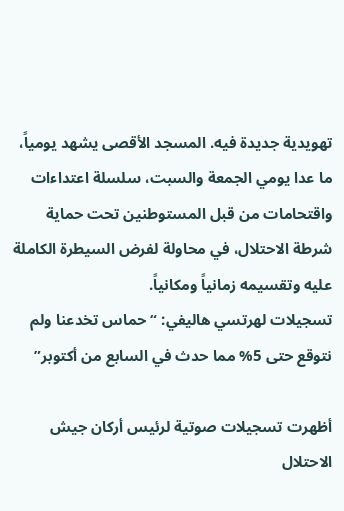تهويدية جديدة فيه. المسجد الأقصى يشهد يومياً، ما عدا يومي الجمعة والسبت، سلسلة اعتداءات واقتحامات من قبل المستوطنين تحت حماية شرطة الاحتلال، في محاولة لفرض السيطرة الكاملة عليه وتقسيمه زمانياً ومكانياً.
تسجيلات لهرتسي هاليفي: “حماس تخدعنا ولم نتوقع حتى 5% مما حدث في السابع من أكتوبر”

أظهرت تسجيلات صوتية لرئيس أركان جيش الاحتلال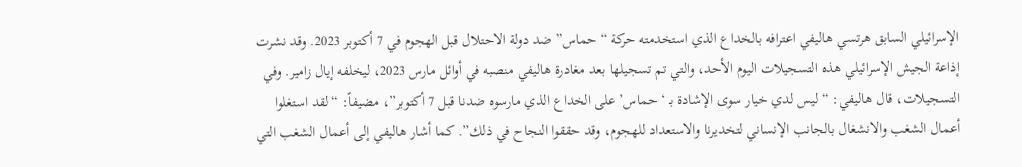الإسرائيلي السابق هرتسي هاليفي اعترافه بالخداع الذي استخدمته حركة “حماس” ضد دولة الاحتلال قبل الهجوم في 7 أكتوبر 2023. وقد نشرت إذاعة الجيش الإسرائيلي هذه التسجيلات اليوم الأحد، والتي تم تسجيلها بعد مغادرة هاليفي منصبه في أوائل مارس 2023، ليخلفه إيال زامير. وفي التسجيلات، قال هاليفي: “ليس لدي خيار سوى الإشادة بـ ‘حماس’ على الخداع الذي مارسوه ضدنا قبل 7 أكتوبر”، مضيفاً: “لقد استغلوا أعمال الشغب والانشغال بالجانب الإنساني لتخديرنا والاستعداد للهجوم، وقد حققوا النجاح في ذلك”. كما أشار هاليفي إلى أعمال الشغب التي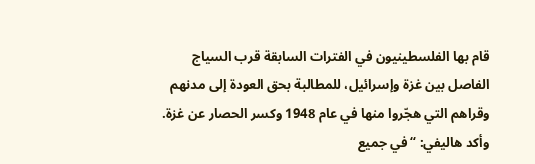قام بها الفلسطينيون في الفترات السابقة قرب السياج الفاصل بين غزة وإسرائيل، للمطالبة بحق العودة إلى مدنهم وقراهم التي هجّروا منها في عام 1948 وكسر الحصار عن غزة. وأكد هاليفي: “في جميع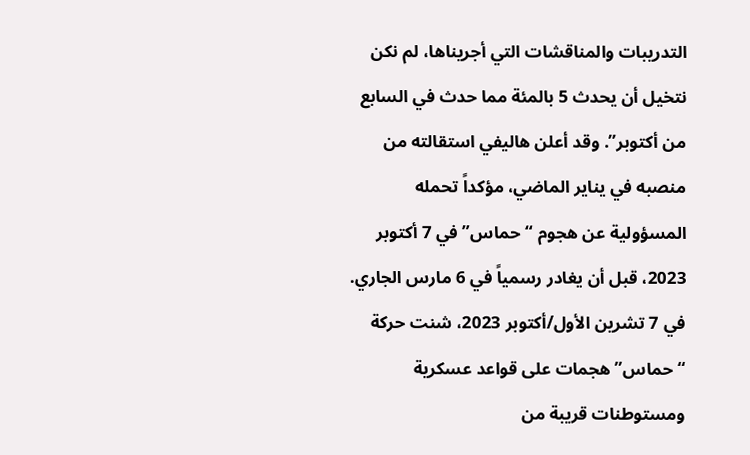التدريبات والمناقشات التي أجريناها، لم نكن نتخيل أن يحدث 5 بالمئة مما حدث في السابع من أكتوبر”. وقد أعلن هاليفي استقالته من منصبه في يناير الماضي، مؤكداً تحمله المسؤولية عن هجوم “حماس” في 7 أكتوبر 2023، قبل أن يغادر رسمياً في 6 مارس الجاري. في 7 تشرين الأول/أكتوبر 2023، شنت حركة “حماس” هجمات على قواعد عسكرية ومستوطنات قريبة من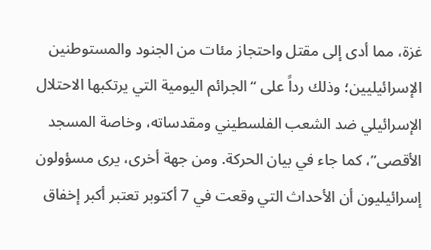غزة، مما أدى إلى مقتل واحتجاز مئات من الجنود والمستوطنين الإسرائيليين؛ وذلك رداً على “الجرائم اليومية التي يرتكبها الاحتلال الإسرائيلي ضد الشعب الفلسطيني ومقدساته، وخاصة المسجد الأقصى”، كما جاء في بيان الحركة. ومن جهة أخرى، يرى مسؤولون إسرائيليون أن الأحداث التي وقعت في 7 أكتوبر تعتبر أكبر إخفاق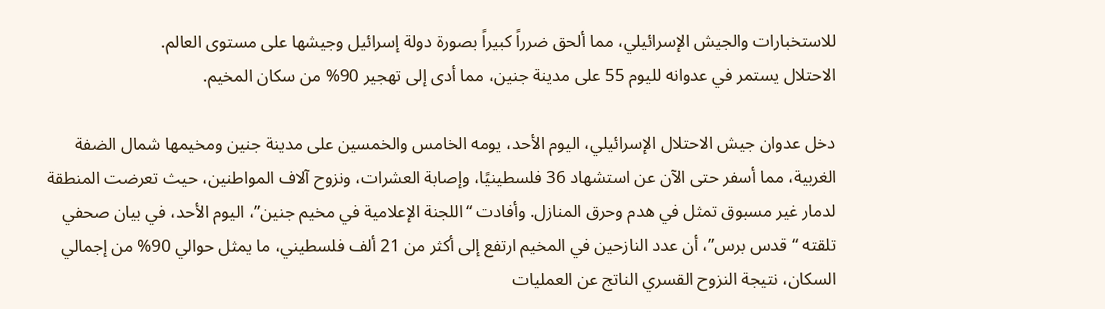للاستخبارات والجيش الإسرائيلي، مما ألحق ضرراً كبيراً بصورة دولة إسرائيل وجيشها على مستوى العالم.
الاحتلال يستمر في عدوانه لليوم 55 على مدينة جنين، مما أدى إلى تهجير 90% من سكان المخيم.

دخل عدوان جيش الاحتلال الإسرائيلي، اليوم الأحد، يومه الخامس والخمسين على مدينة جنين ومخيمها شمال الضفة الغربية، مما أسفر حتى الآن عن استشهاد 36 فلسطينيًا، وإصابة العشرات، ونزوح آلاف المواطنين، حيث تعرضت المنطقة لدمار غير مسبوق تمثل في هدم وحرق المنازل. وأفادت “اللجنة الإعلامية في مخيم جنين”، اليوم الأحد، في بيان صحفي تلقته “قدس برس”، أن عدد النازحين في المخيم ارتفع إلى أكثر من 21 ألف فلسطيني، ما يمثل حوالي 90% من إجمالي السكان، نتيجة النزوح القسري الناتج عن العمليات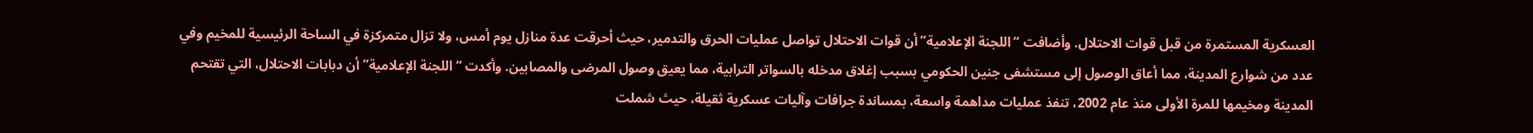العسكرية المستمرة من قبل قوات الاحتلال. وأضافت “اللجنة الإعلامية” أن قوات الاحتلال تواصل عمليات الحرق والتدمير، حيث أحرقت عدة منازل يوم أمس، ولا تزال متمركزة في الساحة الرئيسية للمخيم وفي عدد من شوارع المدينة، مما أعاق الوصول إلى مستشفى جنين الحكومي بسبب إغلاق مدخله بالسواتر الترابية، مما يعيق وصول المرضى والمصابين. وأكدت “اللجنة الإعلامية” أن دبابات الاحتلال، التي تقتحم المدينة ومخيمها للمرة الأولى منذ عام 2002، تنفذ عمليات مداهمة واسعة، بمساندة جرافات وآليات عسكرية ثقيلة، حيث شملت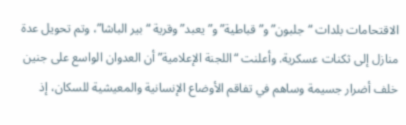الاقتحامات بلدات “جلبون” و”قباطية” و”يعبد” وقرية “بير الباشا”، وتم تحويل عدة منازل إلى ثكنات عسكرية. وأعلنت “اللجنة الإعلامية” أن العدوان الواسع على جنين خلف أضرار جسيمة وساهم في تفاقم الأوضاع الإنسانية والمعيشية للسكان، إذ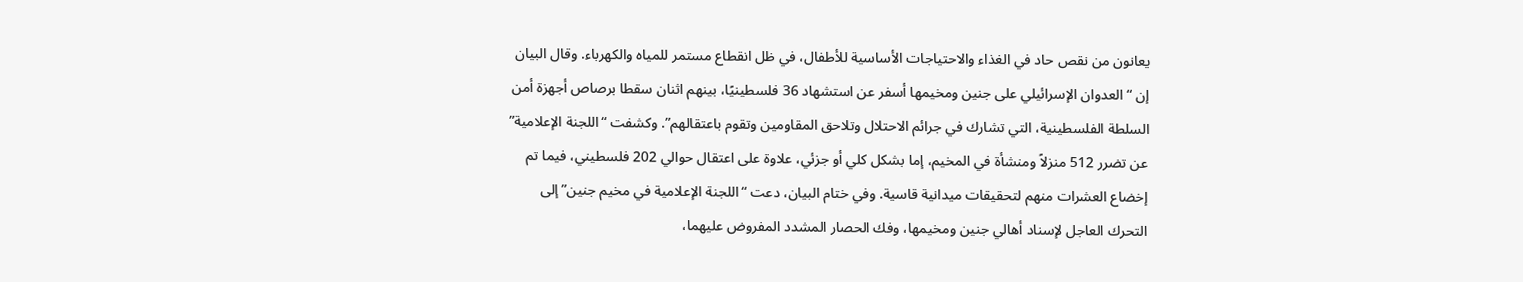يعانون من نقص حاد في الغذاء والاحتياجات الأساسية للأطفال، في ظل انقطاع مستمر للمياه والكهرباء. وقال البيان إن “العدوان الإسرائيلي على جنين ومخيمها أسفر عن استشهاد 36 فلسطينيًا، بينهم اثنان سقطا برصاص أجهزة أمن السلطة الفلسطينية، التي تشارك في جرائم الاحتلال وتلاحق المقاومين وتقوم باعتقالهم”. وكشفت “اللجنة الإعلامية” عن تضرر 512 منزلاً ومنشأة في المخيم، إما بشكل كلي أو جزئي، علاوة على اعتقال حوالي 202 فلسطيني، فيما تم إخضاع العشرات منهم لتحقيقات ميدانية قاسية. وفي ختام البيان، دعت “اللجنة الإعلامية في مخيم جنين” إلى التحرك العاجل لإسناد أهالي جنين ومخيمها، وفك الحصار المشدد المفروض عليهما،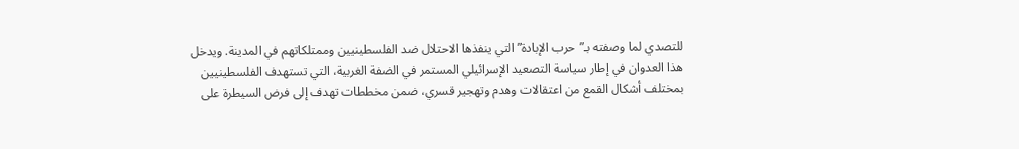للتصدي لما وصفته بـ”حرب الإبادة” التي ينفذها الاحتلال ضد الفلسطينيين وممتلكاتهم في المدينة. ويدخل هذا العدوان في إطار سياسة التصعيد الإسرائيلي المستمر في الضفة الغربية، التي تستهدف الفلسطينيين بمختلف أشكال القمع من اعتقالات وهدم وتهجير قسري، ضمن مخططات تهدف إلى فرض السيطرة على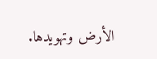الأرض وتهويدها.